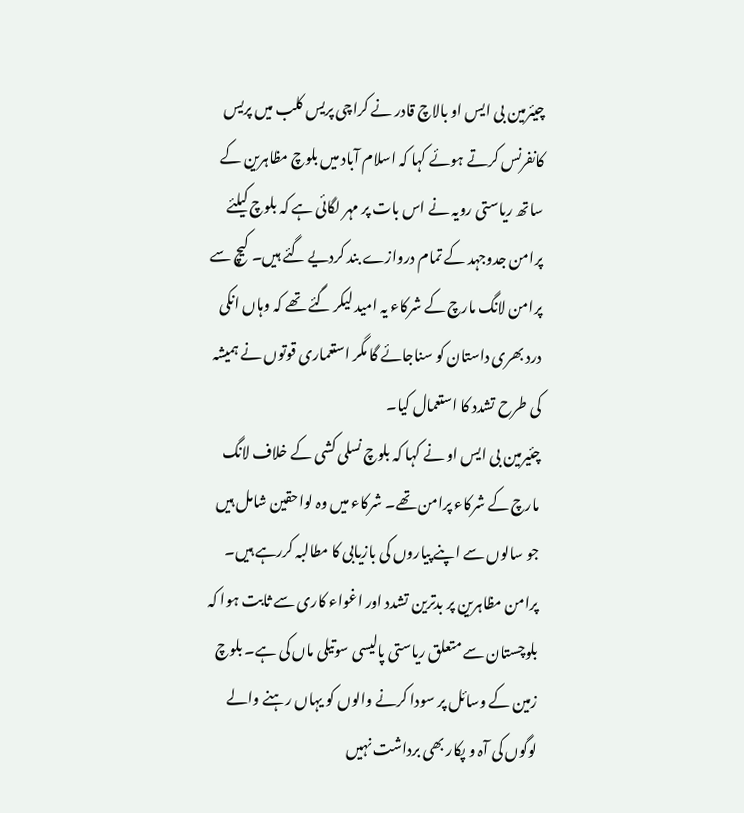چیئرمین بی ایس او بالاچ قادر نے کراچی پریس کلب میں پریس کانفرنس کرتے ہوئے کہا کہ اسلام آباد میں بلوچ مظاہرین کے ساتھ ریاستی رویہ نے اس بات پر مہر لگائی ہے کہ بلوچ کیلئے پرامن جدوجہد کے تمام دروازے بند کردیے گئے ہیں۔ کیچ سے پرامن لانگ مارچ کے شرکاء یہ امید لیکر گئے تھے کہ وہاں انکی درد بھری داستان کو سناجائے گا مگر استعماری قوتوں نے ہمیشہ کی طرح تشدد کا استعمال کیا۔
چئیرمین بی ایس او نے کہا کہ بلوچ نسلی کشی کے خلاف لانگ مارچ کے شرکاء پرامن تھے۔ شرکاء میں وہ لواحقین شامل ہیں جو سالوں سے اپنے پیاروں کی بازیابی کا مطالبہ کررہے ہیں۔ پرامن مظاہرین پر بدترین تشدد اور اغواء کاری سے ثابت ہوا کہ بلوچستان سے متعلق ریاستی پالیسی سوتیلی ماں کی ہے۔ بلوچ زمین کے وسائل پر سودا کرنے والوں کو یہاں رہنے والے لوگوں کی آہ و پکار بھی برداشت نہیں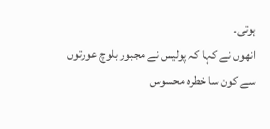ہوتی۔
انھوں نے کہا کہ پولیس نے مجبور بلوچ عورتوں سے کون سا خطرہ محسوس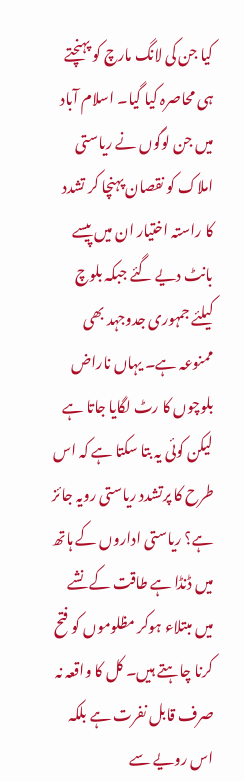کیا جن کی لانگ مارچ کو پہنچتے ہی محاصرہ کیا گیا۔ اسلام آباد میں جن لوگوں نے ریاستی املاک کو نقصان پہنچا کر تشدد کا راستہ اختیار ان میں پیسے بانٹ دیے گئے جبکہ بلوچ کیلئے جمہوری جدوجہد بھی ممنوعہ ہے۔ یہاں ناراض بلوچوں کا رٹ لگایا جاتا ہے لیکن کوئی یہ بتا سکتا ہے کہ اس طرح کا پرتشدد ریاستی رویہ جائز ہے؟ ریاستی اداروں کے ہاتھ میں ڈنڈا ہے طاقت کے نشے میں مبتلاء ہوکر مظلوموں کو فتح کرنا چاہتے ہیں۔ کل کا واقعہ نہ صرف قابل نفرت ہے بلکہ اس رویے سے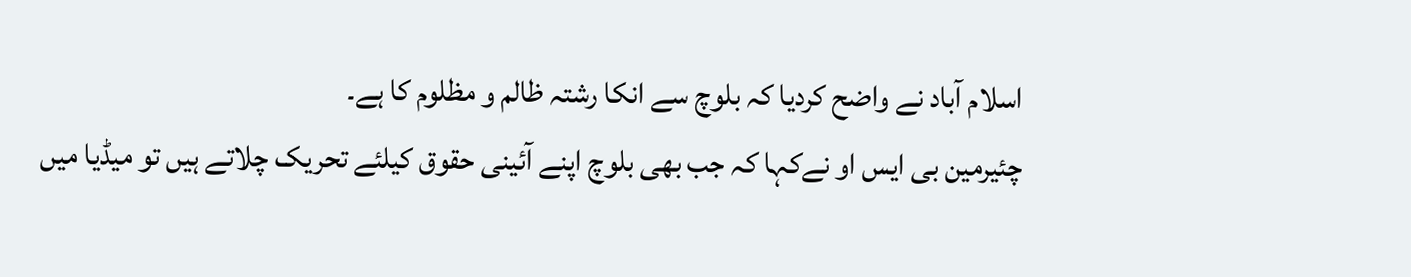اسلام آباد نے واضح کردیا کہ بلوچ سے انکا رشتہ ظالم و مظلوم کا ہے۔
چئیرمین بی ایس او نےکہا کہ جب بھی بلوچ اپنے آئینی حقوق کیلئے تحریک چلاتے ہیں تو میڈیا میں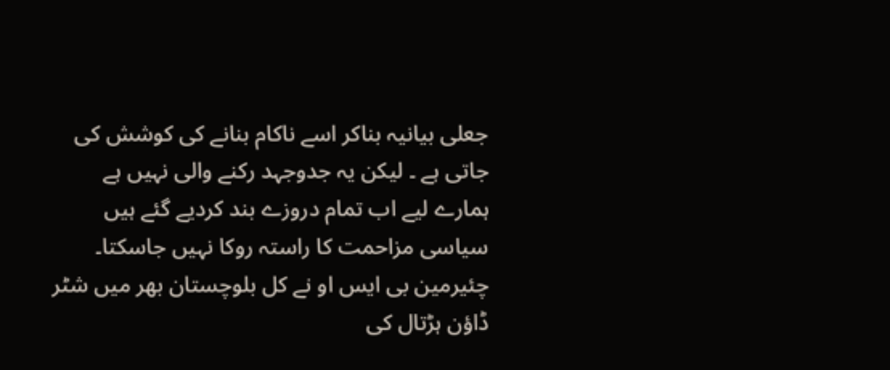جعلی بیانیہ بناکر اسے ناکام بنانے کی کوشش کی جاتی ہے ۔ لیکن یہ جدوجہد رکنے والی نہیں ہے ہمارے لیے اب تمام دروزے بند کردیے گئے ہیں سیاسی مزاحمت کا راستہ روکا نہیں جاسکتا۔
چئیرمین بی ایس او نے کل بلوچستان بھر میں شٹر ڈاؤن ہڑتال کی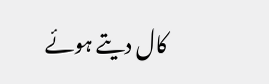کال دیتے ہوئے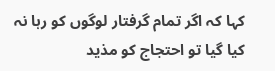کہا کہ اگر تمام گرفتار لوگوں کو رہا نہ کیا گیا تو احتجاج کو مذید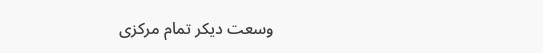وسعت دیکر تمام مرکزی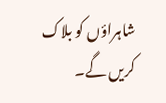شاہراؤں کو بلاک کریں گے۔